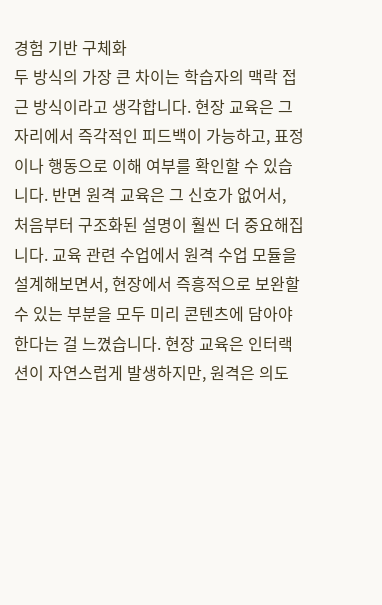경험 기반 구체화
두 방식의 가장 큰 차이는 학습자의 맥락 접근 방식이라고 생각합니다. 현장 교육은 그 자리에서 즉각적인 피드백이 가능하고, 표정이나 행동으로 이해 여부를 확인할 수 있습니다. 반면 원격 교육은 그 신호가 없어서, 처음부터 구조화된 설명이 훨씬 더 중요해집니다. 교육 관련 수업에서 원격 수업 모듈을 설계해보면서, 현장에서 즉흥적으로 보완할 수 있는 부분을 모두 미리 콘텐츠에 담아야 한다는 걸 느꼈습니다. 현장 교육은 인터랙션이 자연스럽게 발생하지만, 원격은 의도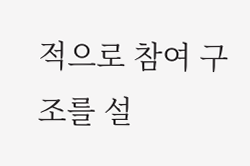적으로 참여 구조를 설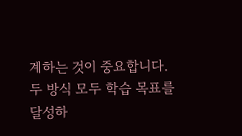계하는 것이 중요합니다. 두 방식 모두 학습 목표를 달성하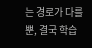는 경로가 다를 뿐, 결국 학습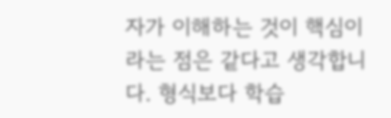자가 이해하는 것이 핵심이라는 점은 같다고 생각합니다. 형식보다 학습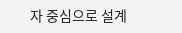자 중심으로 설계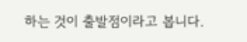하는 것이 출발점이라고 봅니다.